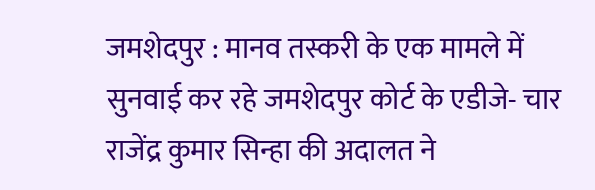जमशेदपुर : मानव तस्करी के एक मामले में सुनवाई कर रहे जमशेदपुर कोर्ट के एडीजे- चार राजेंद्र कुमार सिन्हा की अदालत ने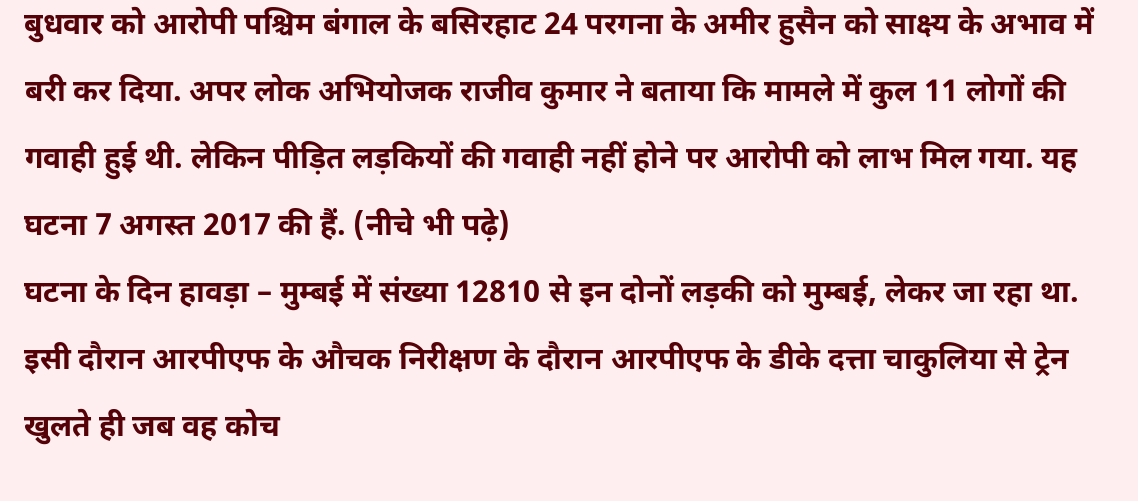बुधवार को आरोपी पश्चिम बंगाल के बसिरहाट 24 परगना के अमीर हुसैन को साक्ष्य के अभाव में बरी कर दिया. अपर लोक अभियोजक राजीव कुमार ने बताया कि मामले में कुल 11 लोगों की गवाही हुई थी. लेकिन पीड़ित लड़कियों की गवाही नहीं होने पर आरोपी को लाभ मिल गया. यह घटना 7 अगस्त 2017 की हैं. (नीचे भी पढ़े)
घटना के दिन हावड़ा – मुम्बई में संख्या 12810 से इन दोनों लड़की को मुम्बई, लेकर जा रहा था. इसी दौरान आरपीएफ के औचक निरीक्षण के दौरान आरपीएफ के डीके दत्ता चाकुलिया से ट्रेन खुलते ही जब वह कोच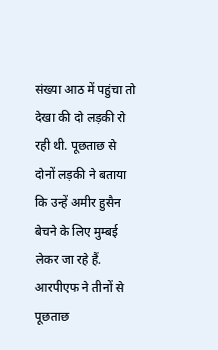संख्या आठ में पहुंचा तो देखा की दो लड़की रो रही थी. पूछताछ से दोनों लड़की ने बताया कि उन्हें अमीर हुसैन बेचने के लिए मुम्बई लेकर जा रहे हैं. आरपीएफ ने तीनों से पूछताछ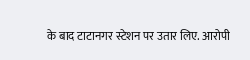के बाद टाटानगर स्टेशन पर उतार लिए. आरोपी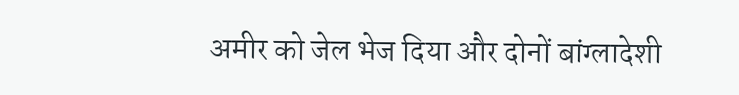अमीर को जेल भेज दिया और दोनों बांग्लादेशी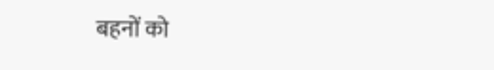बहनों को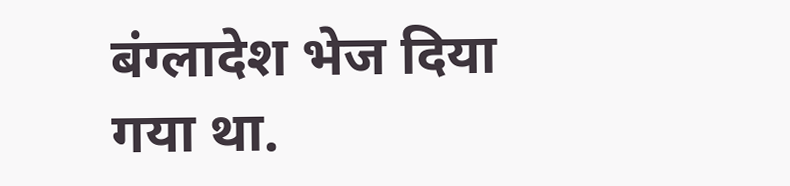बंग्लादेश भेज दिया गया था.